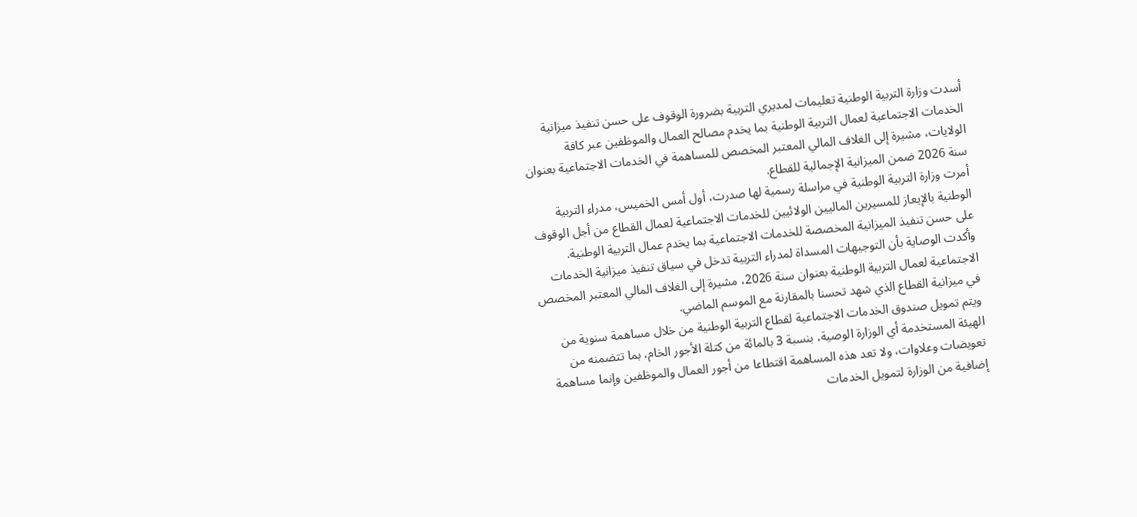أسدت وزارة التربية الوطنية تعليمات لمديري التربية بضرورة الوقوف على حسن تنفيذ ميزانية الخدمات الاجتماعية لعمال التربية الوطنية بما يخدم مصالح العمال والموظفين عبر كافة الولايات، مشيرة إلى الغلاف المالي المعتبر المخصص للمساهمة في الخدمات الاجتماعية بعنوان سنة 2026 ضمن الميزانية الإجمالية للقطاع.
أمرت وزارة التربية الوطنية في مراسلة رسمية لها صدرت، أول أمس الخميس، مدراء التربية الوطنية بالإيعاز للمسيرين الماليين الولائيين للخدمات الاجتماعية لعمال القطاع من أجل الوقوف على حسن تنفيذ الميزانية المخصصة للخدمات الاجتماعية بما يخدم عمال التربية الوطنية.
وأكدت الوصاية بأن التوجيهات المسداة لمدراء التربية تدخل في سياق تنفيذ ميزانية الخدمات الاجتماعية لعمال التربية الوطنية بعنوان سنة 2026، مشيرة إلى الغلاف المالي المعتبر المخصص في ميزانية القطاع الذي شهد تحسنا بالمقارنة مع الموسم الماضي.
ويتم تمويل صندوق الخدمات الاجتماعية لقطاع التربية الوطنية من خلال مساهمة سنوية من الهيئة المستخدمة أي الوزارة الوصية، بنسبة 3 بالمائة من كتلة الأجور الخام، بما تتضمنه من تعويضات وعلاوات، ولا تعد هذه المساهمة اقتطاعا من أجور العمال والموظفين وإنما مساهمة إضافية من الوزارة لتمويل الخدمات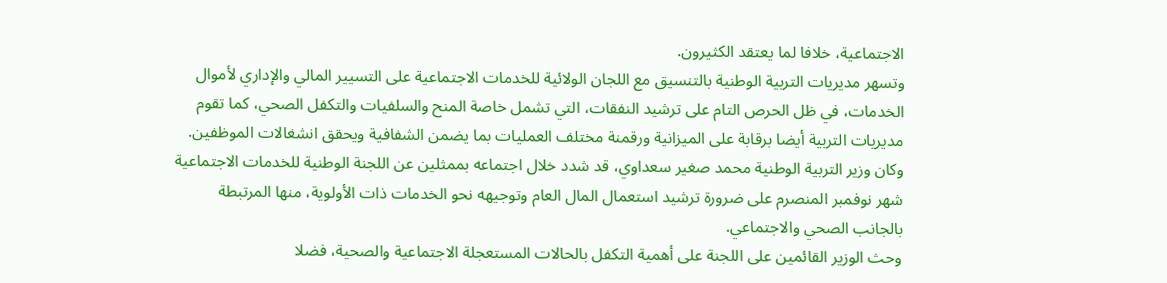الاجتماعية، خلافا لما يعتقد الكثيرون.
وتسهر مديريات التربية الوطنية بالتنسيق مع اللجان الولائية للخدمات الاجتماعية على التسيير المالي والإداري لأموال الخدمات، في ظل الحرص التام على ترشيد النفقات، التي تشمل خاصة المنح والسلفيات والتكفل الصحي، كما تقوم مديريات التربية أيضا برقابة على الميزانية ورقمنة مختلف العمليات بما يضمن الشفافية ويحقق انشغالات الموظفين.
وكان وزير التربية الوطنية محمد صغير سعداوي، قد شدد خلال اجتماعه بممثلين عن اللجنة الوطنية للخدمات الاجتماعية شهر نوفمبر المنصرم على ضرورة ترشيد استعمال المال العام وتوجيهه نحو الخدمات ذات الأولوية، منها المرتبطة بالجانب الصحي والاجتماعي.
وحث الوزير القائمين على اللجنة على أهمية التكفل بالحالات المستعجلة الاجتماعية والصحية، فضلا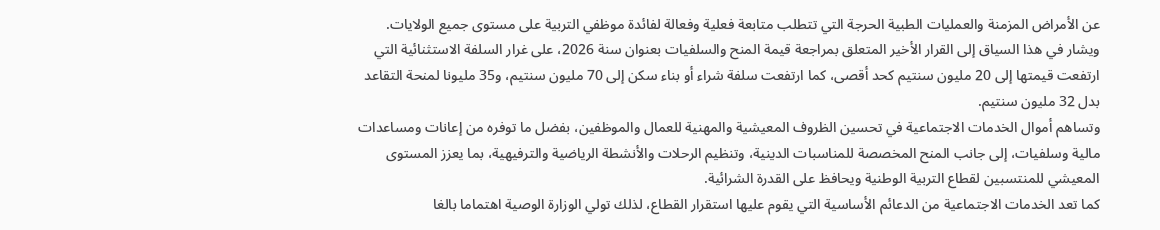عن الأمراض المزمنة والعمليات الطبية الحرجة التي تتطلب متابعة فعلية وفعالة لفائدة موظفي التربية على مستوى جميع الولايات.
ويشار في هذا السياق إلى القرار الأخير المتعلق بمراجعة قيمة المنح والسلفيات بعنوان سنة 2026، على غرار السلفة الاستثنائية التي ارتفعت قيمتها إلى 20 مليون سنتيم كحد أقصى، كما ارتفعت سلفة شراء أو بناء سكن إلى 70 مليون سنتيم، و35 مليونا لمنحة التقاعد بدل 32 مليون سنتيم.
وتساهم أموال الخدمات الاجتماعية في تحسين الظروف المعيشية والمهنية للعمال والموظفين، بفضل ما توفره من إعانات ومساعدات مالية وسلفيات، إلى جانب المنح المخصصة للمناسبات الدينية، وتنظيم الرحلات والأنشطة الرياضية والترفيهية، بما يعزز المستوى المعيشي للمنتسبين لقطاع التربية الوطنية ويحافظ على القدرة الشرائية.
كما تعد الخدمات الاجتماعية من الدعائم الأساسية التي يقوم عليها استقرار القطاع، لذلك تولي الوزارة الوصية اهتماما بالغا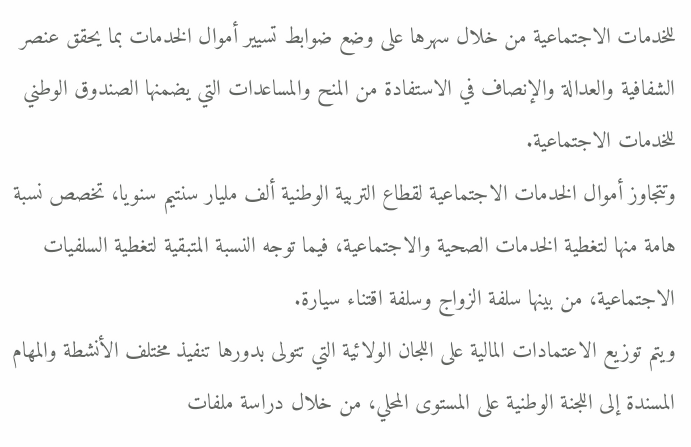للخدمات الاجتماعية من خلال سهرها على وضع ضوابط تسيير أموال الخدمات بما يحقق عنصر الشفافية والعدالة والإنصاف في الاستفادة من المنح والمساعدات التي يضمنها الصندوق الوطني للخدمات الاجتماعية.
وتتجاوز أموال الخدمات الاجتماعية لقطاع التربية الوطنية ألف مليار سنتيم سنويا، تخصص نسبة هامة منها لتغطية الخدمات الصحية والاجتماعية، فيما توجه النسبة المتبقية لتغطية السلفيات الاجتماعية، من بينها سلفة الزواج وسلفة اقتناء سيارة.
ويتم توزيع الاعتمادات المالية على اللجان الولائية التي تتولى بدورها تنفيذ مختلف الأنشطة والمهام المسندة إلى اللجنة الوطنية على المستوى المحلي، من خلال دراسة ملفات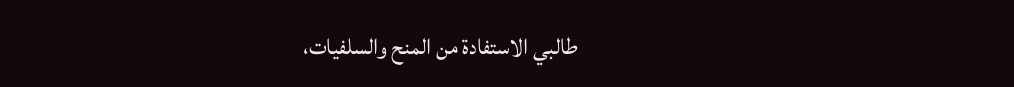طالبي الاستفادة من المنح والسلفيات،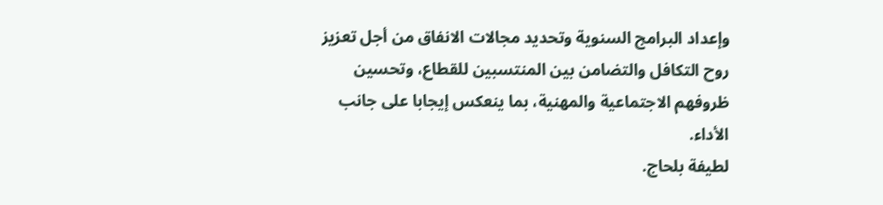وإعداد البرامج السنوية وتحديد مجالات الانفاق من أجل تعزيز روح التكافل والتضامن بين المنتسبين للقطاع، وتحسين ظروفهم الاجتماعية والمهنية، بما ينعكس إيجابا على جانب الأداء.
لطيفة بلحاج.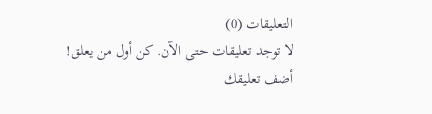التعليقات (0)
لا توجد تعليقات حتى الآن. كن أول من يعلق!
أضف تعليقك